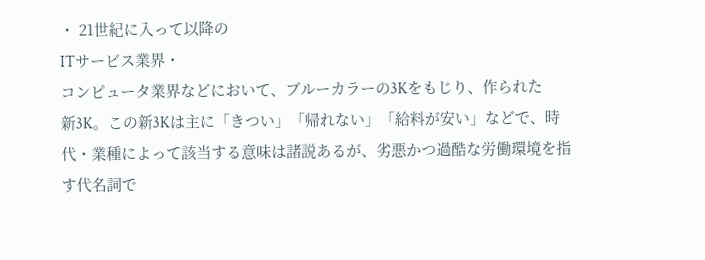・ 21世紀に入って以降の
ITサービス業界・
コンピュータ業界などにおいて、ブルーカラーの3Kをもじり、作られた
新3K。この新3Kは主に「きつい」「帰れない」「給料が安い」などで、時代・業種によって該当する意味は諸説あるが、劣悪かつ過酷な労働環境を指す代名詞で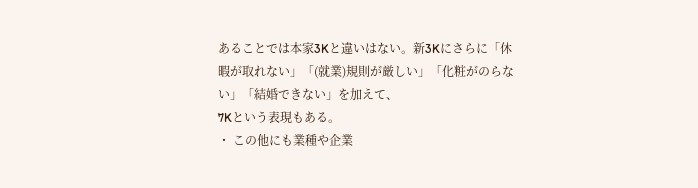あることでは本家3Kと違いはない。新3Kにさらに「休暇が取れない」「(就業)規則が厳しい」「化粧がのらない」「結婚できない」を加えて、
7Kという表現もある。
・ この他にも業種や企業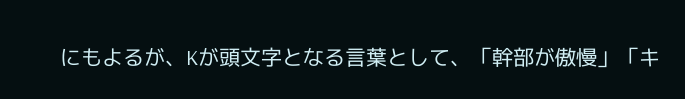にもよるが、Kが頭文字となる言葉として、「幹部が傲慢」「キ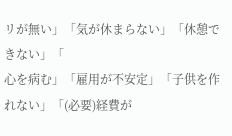リが無い」「気が休まらない」「休憩できない」「
心を病む」「雇用が不安定」「子供を作れない」「(必要)経費が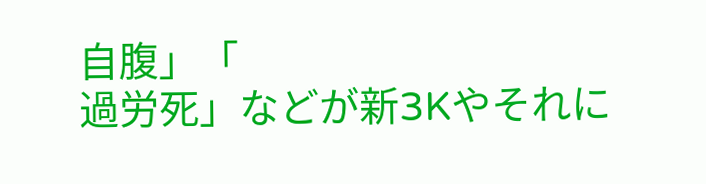自腹」「
過労死」などが新3Kやそれに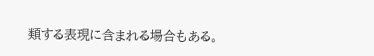類する表現に含まれる場合もある。